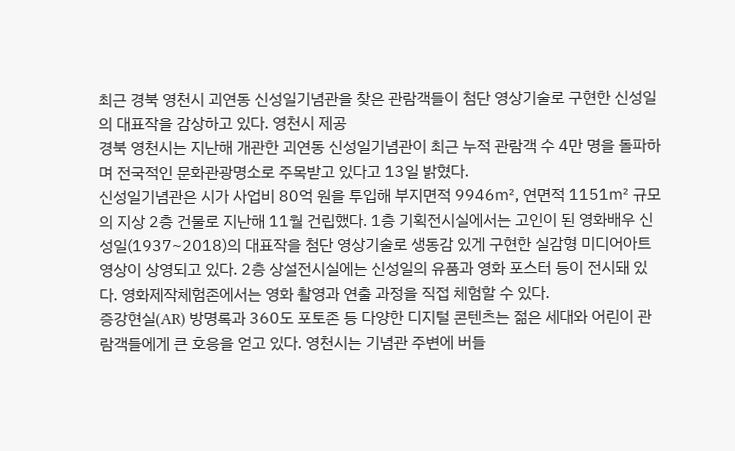최근 경북 영천시 괴연동 신성일기념관을 찾은 관람객들이 첨단 영상기술로 구현한 신성일의 대표작을 감상하고 있다. 영천시 제공
경북 영천시는 지난해 개관한 괴연동 신성일기념관이 최근 누적 관람객 수 4만 명을 돌파하며 전국적인 문화관광명소로 주목받고 있다고 13일 밝혔다.
신성일기념관은 시가 사업비 80억 원을 투입해 부지면적 9946㎡, 연면적 1151㎡ 규모의 지상 2층 건물로 지난해 11월 건립했다. 1층 기획전시실에서는 고인이 된 영화배우 신성일(1937~2018)의 대표작을 첨단 영상기술로 생동감 있게 구현한 실감형 미디어아트 영상이 상영되고 있다. 2층 상설전시실에는 신성일의 유품과 영화 포스터 등이 전시돼 있다. 영화제작체험존에서는 영화 촬영과 연출 과정을 직접 체험할 수 있다.
증강현실(AR) 방명록과 360도 포토존 등 다양한 디지털 콘텐츠는 젊은 세대와 어린이 관람객들에게 큰 호응을 얻고 있다. 영천시는 기념관 주변에 버들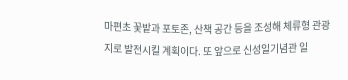마편초 꽃밭과 포토존, 산책 공간 등을 조성해 체류형 관광지로 발전시킬 계획이다. 또 앞으로 신성일기념관 일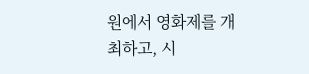원에서 영화제를 개최하고, 시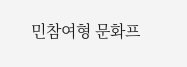민참여형 문화프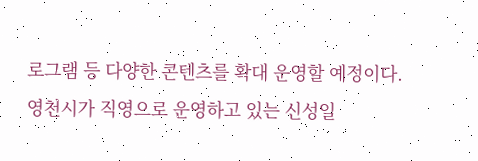로그램 등 다양한 콘텐츠를 확대 운영할 예정이다.
영천시가 직영으로 운영하고 있는 신성일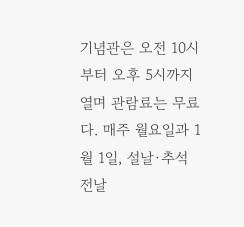기념관은 오전 10시부터 오후 5시까지 열며 관람료는 무료다. 매주 월요일과 1월 1일, 설날·추석 전날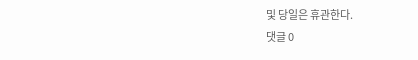및 당일은 휴관한다.
댓글 0